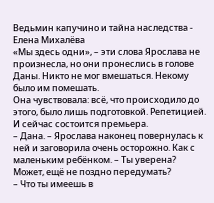Ведьмин капучино и тайна наследства - Елена Михалёва
«Мы здесь одни», – эти слова Ярослава не произнесла, но они пронеслись в голове Даны. Никто не мог вмешаться. Некому было им помешать.
Она чувствовала: всё, что происходило до этого, было лишь подготовкой. Репетицией. И сейчас состоится премьера.
– Дана. – Ярослава наконец повернулась к ней и заговорила очень осторожно. Как с маленьким ребёнком. – Ты уверена? Может, ещё не поздно передумать?
– Что ты имеешь в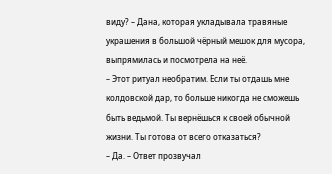виду? – Дана, которая укладывала травяные украшения в большой чёрный мешок для мусора, выпрямилась и посмотрела на неё.
– Этот ритуал необратим. Если ты отдашь мне колдовской дар, то больше никогда не сможешь быть ведьмой. Ты вернёшься к своей обычной жизни. Ты готова от всего отказаться?
– Да. – Ответ прозвучал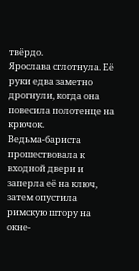твёрдо.
Ярослава сглотнула. Её руки едва заметно дрогнули, когда она повесила полотенце на крючок.
Ведьма-бариста прошествовала к входной двери и заперла её на ключ, затем опустила римскую штору на окне-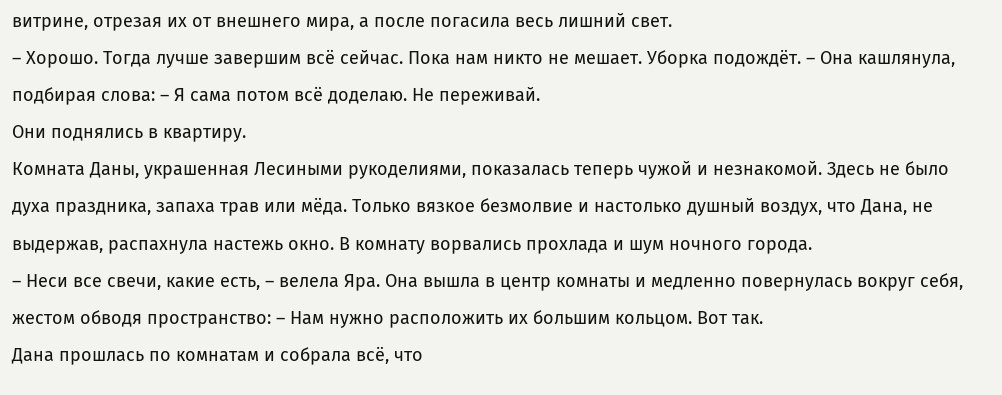витрине, отрезая их от внешнего мира, а после погасила весь лишний свет.
– Хорошо. Тогда лучше завершим всё сейчас. Пока нам никто не мешает. Уборка подождёт. – Она кашлянула, подбирая слова: – Я сама потом всё доделаю. Не переживай.
Они поднялись в квартиру.
Комната Даны, украшенная Лесиными рукоделиями, показалась теперь чужой и незнакомой. Здесь не было духа праздника, запаха трав или мёда. Только вязкое безмолвие и настолько душный воздух, что Дана, не выдержав, распахнула настежь окно. В комнату ворвались прохлада и шум ночного города.
– Неси все свечи, какие есть, – велела Яра. Она вышла в центр комнаты и медленно повернулась вокруг себя, жестом обводя пространство: – Нам нужно расположить их большим кольцом. Вот так.
Дана прошлась по комнатам и собрала всё, что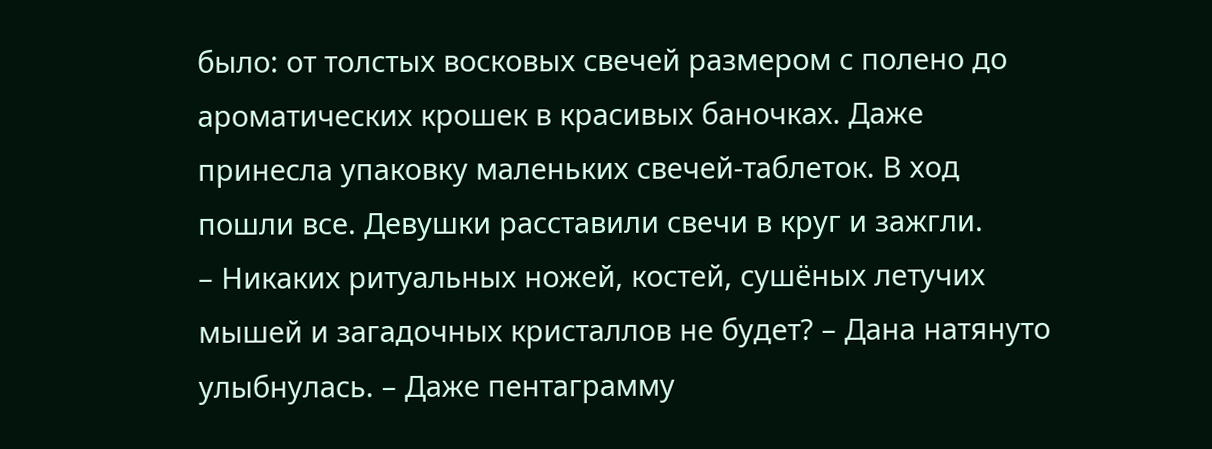было: от толстых восковых свечей размером с полено до ароматических крошек в красивых баночках. Даже принесла упаковку маленьких свечей-таблеток. В ход пошли все. Девушки расставили свечи в круг и зажгли.
– Никаких ритуальных ножей, костей, сушёных летучих мышей и загадочных кристаллов не будет? – Дана натянуто улыбнулась. – Даже пентаграмму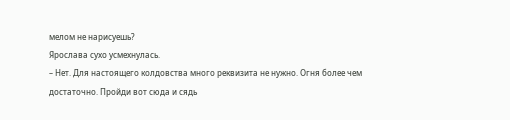мелом не нарисуешь?
Ярослава сухо усмехнулась.
– Нет. Для настоящего колдовства много реквизита не нужно. Огня более чем достаточно. Пройди вот сюда и сядь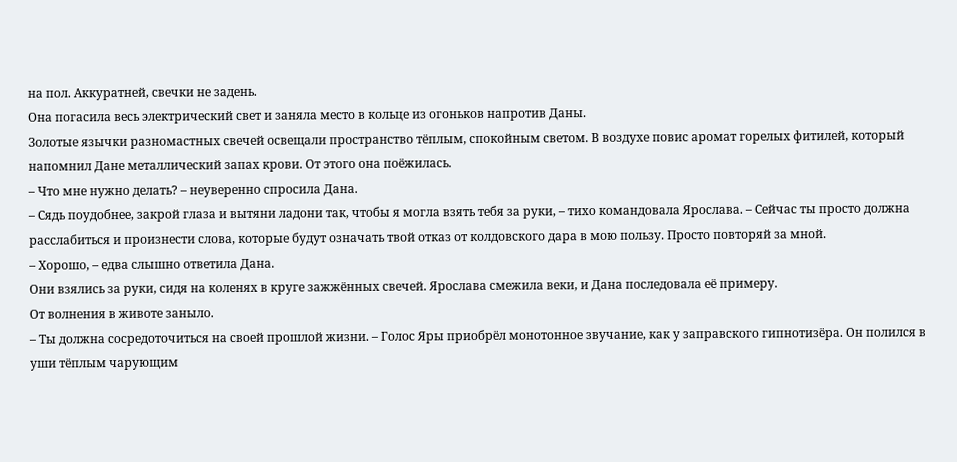на пол. Аккуратней, свечки не задень.
Она погасила весь электрический свет и заняла место в кольце из огоньков напротив Даны.
Золотые язычки разномастных свечей освещали пространство тёплым, спокойным светом. В воздухе повис аромат горелых фитилей, который напомнил Дане металлический запах крови. От этого она поёжилась.
– Что мне нужно делать? – неуверенно спросила Дана.
– Сядь поудобнее, закрой глаза и вытяни ладони так, чтобы я могла взять тебя за руки, – тихо командовала Ярослава. – Сейчас ты просто должна расслабиться и произнести слова, которые будут означать твой отказ от колдовского дара в мою пользу. Просто повторяй за мной.
– Хорошо, – едва слышно ответила Дана.
Они взялись за руки, сидя на коленях в круге зажжённых свечей. Ярослава смежила веки, и Дана последовала её примеру.
От волнения в животе заныло.
– Ты должна сосредоточиться на своей прошлой жизни. – Голос Яры приобрёл монотонное звучание, как у заправского гипнотизёра. Он полился в уши тёплым чарующим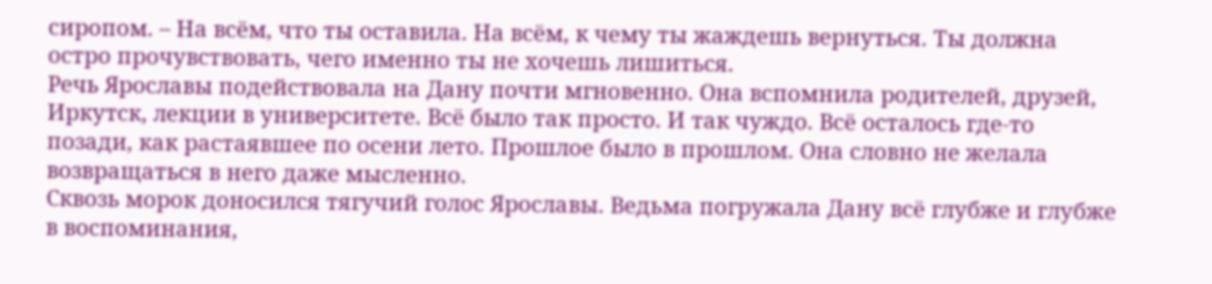сиропом. – На всём, что ты оставила. На всём, к чему ты жаждешь вернуться. Ты должна остро прочувствовать, чего именно ты не хочешь лишиться.
Речь Ярославы подействовала на Дану почти мгновенно. Она вспомнила родителей, друзей, Иркутск, лекции в университете. Всё было так просто. И так чуждо. Всё осталось где-то позади, как растаявшее по осени лето. Прошлое было в прошлом. Она словно не желала возвращаться в него даже мысленно.
Сквозь морок доносился тягучий голос Ярославы. Ведьма погружала Дану всё глубже и глубже в воспоминания,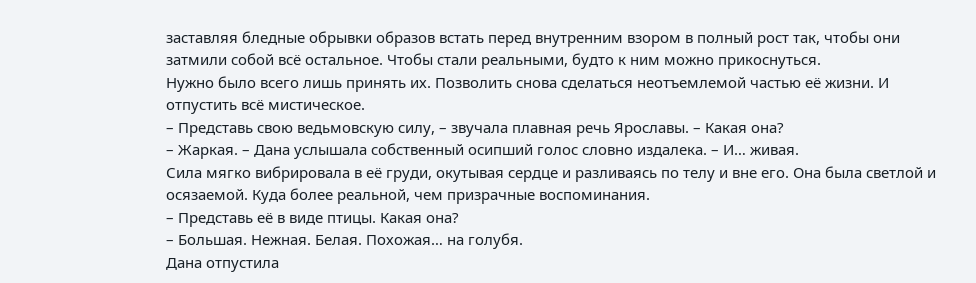заставляя бледные обрывки образов встать перед внутренним взором в полный рост так, чтобы они затмили собой всё остальное. Чтобы стали реальными, будто к ним можно прикоснуться.
Нужно было всего лишь принять их. Позволить снова сделаться неотъемлемой частью её жизни. И отпустить всё мистическое.
– Представь свою ведьмовскую силу, – звучала плавная речь Ярославы. – Какая она?
– Жаркая. – Дана услышала собственный осипший голос словно издалека. – И… живая.
Сила мягко вибрировала в её груди, окутывая сердце и разливаясь по телу и вне его. Она была светлой и осязаемой. Куда более реальной, чем призрачные воспоминания.
– Представь её в виде птицы. Какая она?
– Большая. Нежная. Белая. Похожая… на голубя.
Дана отпустила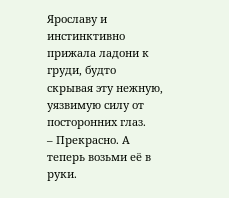Ярославу и инстинктивно прижала ладони к груди, будто скрывая эту нежную, уязвимую силу от посторонних глаз.
– Прекрасно. А теперь возьми её в руки.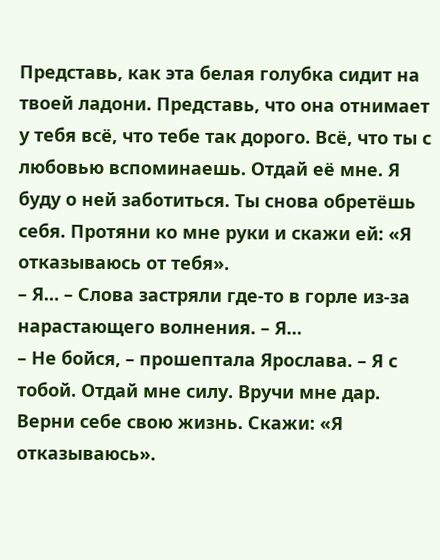Представь, как эта белая голубка сидит на твоей ладони. Представь, что она отнимает у тебя всё, что тебе так дорого. Всё, что ты с любовью вспоминаешь. Отдай её мне. Я буду о ней заботиться. Ты снова обретёшь себя. Протяни ко мне руки и скажи ей: «Я отказываюсь от тебя».
– Я… – Слова застряли где-то в горле из-за нарастающего волнения. – Я…
– Не бойся, – прошептала Ярослава. – Я с тобой. Отдай мне силу. Вручи мне дар. Верни себе свою жизнь. Скажи: «Я отказываюсь».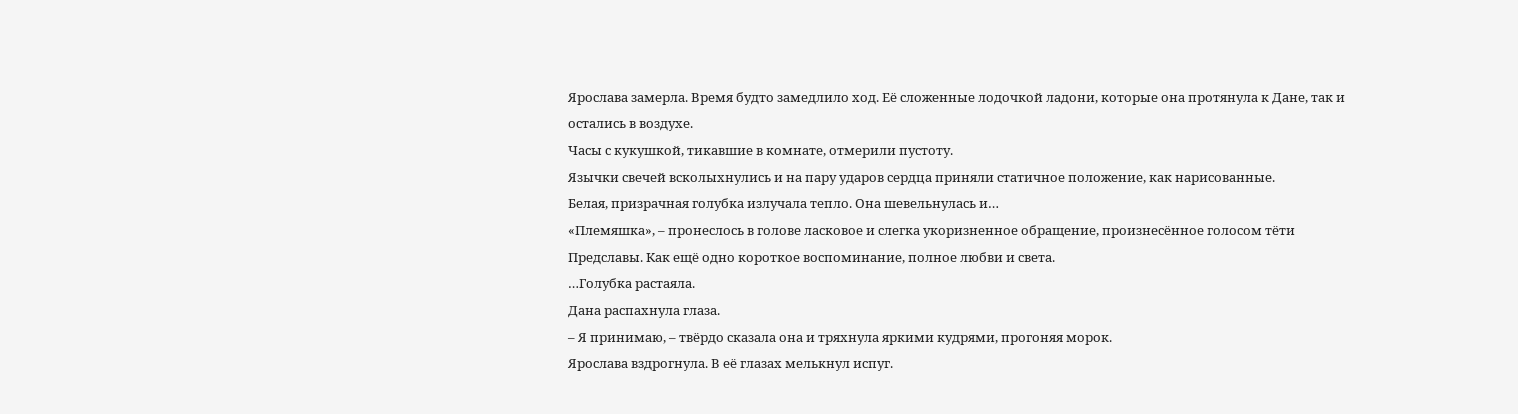Ярослава замерла. Время будто замедлило ход. Её сложенные лодочкой ладони, которые она протянула к Дане, так и остались в воздухе.
Часы с кукушкой, тикавшие в комнате, отмерили пустоту.
Язычки свечей всколыхнулись и на пару ударов сердца приняли статичное положение, как нарисованные.
Белая, призрачная голубка излучала тепло. Она шевельнулась и…
«Племяшка», – пронеслось в голове ласковое и слегка укоризненное обращение, произнесённое голосом тёти Предславы. Как ещё одно короткое воспоминание, полное любви и света.
…Голубка растаяла.
Дана распахнула глаза.
– Я принимаю, – твёрдо сказала она и тряхнула яркими кудрями, прогоняя морок.
Ярослава вздрогнула. В её глазах мелькнул испуг.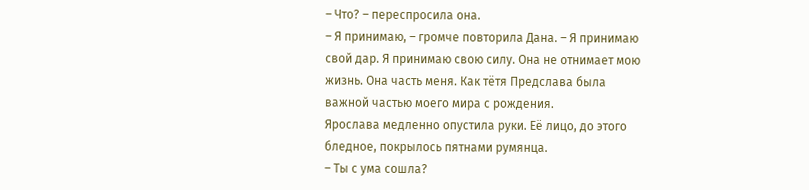– Что? – переспросила она.
– Я принимаю, – громче повторила Дана. – Я принимаю свой дар. Я принимаю свою силу. Она не отнимает мою жизнь. Она часть меня. Как тётя Предслава была важной частью моего мира с рождения.
Ярослава медленно опустила руки. Её лицо, до этого бледное, покрылось пятнами румянца.
– Ты с ума сошла?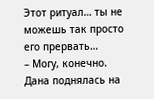Этот ритуал… ты не можешь так просто его прервать…
– Могу, конечно.
Дана поднялась на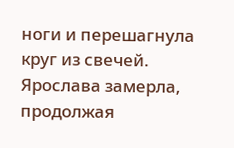ноги и перешагнула круг из свечей. Ярослава замерла, продолжая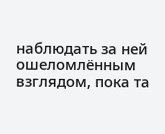наблюдать за ней ошеломлённым взглядом, пока та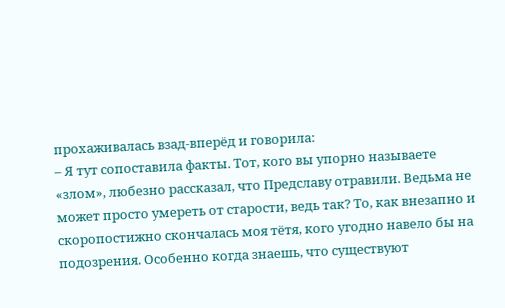прохаживалась взад-вперёд и говорила:
– Я тут сопоставила факты. Тот, кого вы упорно называете «злом», любезно рассказал, что Предславу отравили. Ведьма не может просто умереть от старости, ведь так? То, как внезапно и скоропостижно скончалась моя тётя, кого угодно навело бы на подозрения. Особенно когда знаешь, что существуют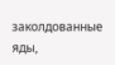заколдованные яды,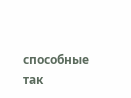способные так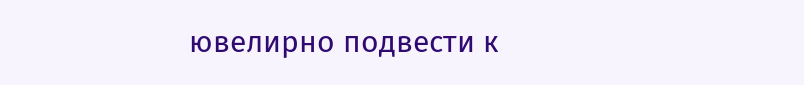ювелирно подвести к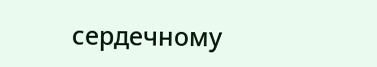сердечному